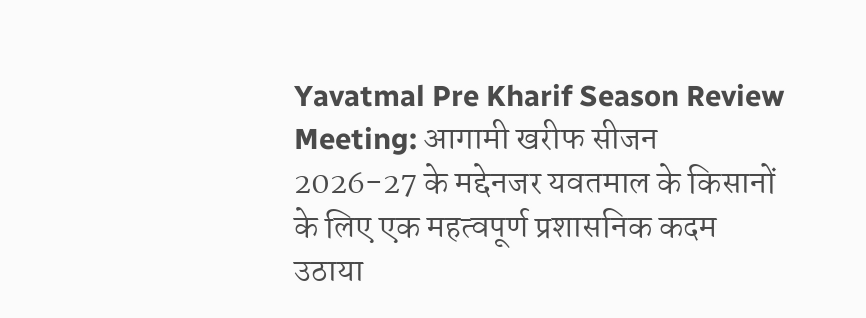Yavatmal Pre Kharif Season Review Meeting: आगामी खरीफ सीजन 2026-27 के मद्देनजर यवतमाल के किसानों के लिए एक महत्वपूर्ण प्रशासनिक कदम उठाया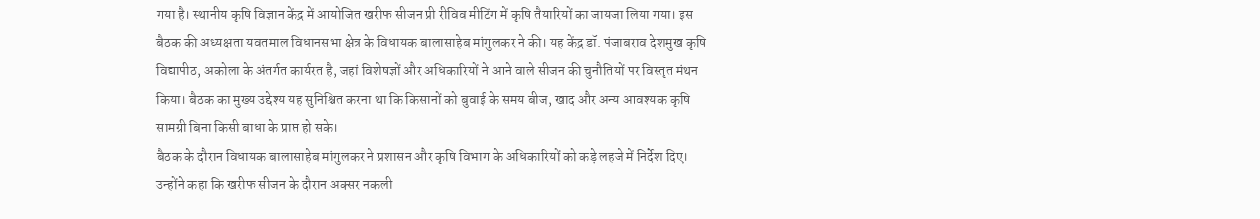गया है। स्थानीय कृषि विज्ञान केंद्र में आयोजित खरीफ सीजन प्री रीविव मीटिंग में कृषि तैयारियों का जायजा लिया गया। इस बैठक की अध्यक्षता यवतमाल विधानसभा क्षेत्र के विधायक बालासाहेब मांगुलकर ने की। यह केंद्र डॉ. पंजाबराव देशमुख कृषि विद्यापीठ, अकोला के अंतर्गत कार्यरत है, जहां विशेषज्ञों और अधिकारियों ने आने वाले सीजन की चुनौतियों पर विस्तृत मंथन किया। बैठक का मुख्य उद्देश्य यह सुनिश्चित करना था कि किसानों को बुवाई के समय बीज, खाद और अन्य आवश्यक कृषि सामग्री बिना किसी बाधा के प्राप्त हो सके।
बैठक के दौरान विधायक बालासाहेब मांगुलकर ने प्रशासन और कृषि विभाग के अधिकारियों को कड़े लहजे में निर्देश दिए। उन्होंने कहा कि खरीफ सीजन के दौरान अक्सर नकली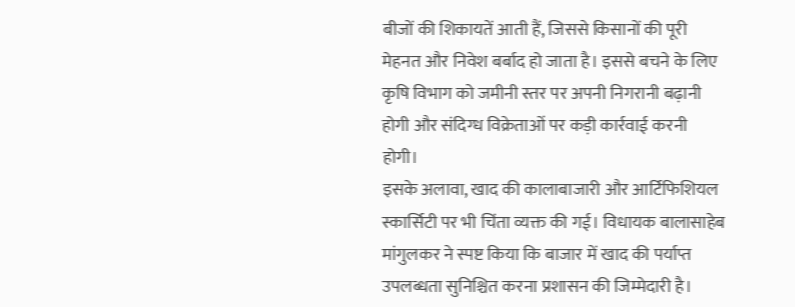बीजों की शिकायतें आती हैं, जिससे किसानों की पूरी मेहनत और निवेश बर्बाद हो जाता है। इससे बचने के लिए कृषि विभाग को जमीनी स्तर पर अपनी निगरानी बढ़ानी होगी और संदिग्ध विक्रेताओं पर कड़ी कार्रवाई करनी होगी।
इसके अलावा, खाद की कालाबाजारी और आर्टिफिशियल स्कार्सिटी पर भी चिंता व्यक्त की गई। विधायक बालासाहेब मांगुलकर ने स्पष्ट किया कि बाजार में खाद की पर्याप्त उपलब्धता सुनिश्चित करना प्रशासन की जिम्मेदारी है।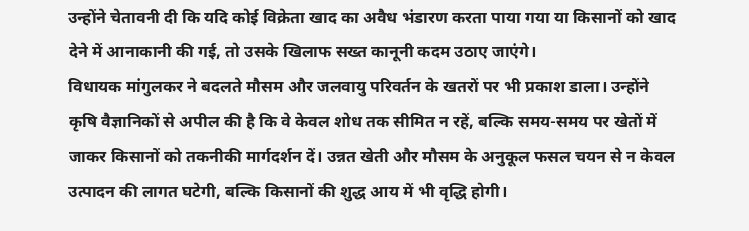उन्होंने चेतावनी दी कि यदि कोई विक्रेता खाद का अवैध भंडारण करता पाया गया या किसानों को खाद देने में आनाकानी की गई, तो उसके खिलाफ सख्त कानूनी कदम उठाए जाएंगे।
विधायक मांगुलकर ने बदलते मौसम और जलवायु परिवर्तन के खतरों पर भी प्रकाश डाला। उन्होंने कृषि वैज्ञानिकों से अपील की है कि वे केवल शोध तक सीमित न रहें, बल्कि समय-समय पर खेतों में जाकर किसानों को तकनीकी मार्गदर्शन दें। उन्नत खेती और मौसम के अनुकूल फसल चयन से न केवल उत्पादन की लागत घटेगी, बल्कि किसानों की शुद्ध आय में भी वृद्धि होगी।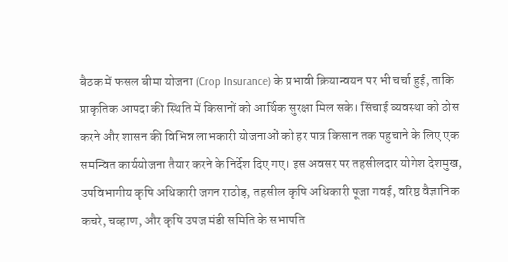बैठक में फसल बीमा योजना (Crop Insurance) के प्रभावी क्रियान्वयन पर भी चर्चा हुई, ताकि प्राकृतिक आपदा की स्थिति में किसानों को आर्थिक सुरक्षा मिल सके। सिंचाई व्यवस्था को ठोस करने और शासन की विभिन्न लाभकारी योजनाओं को हर पात्र किसान तक पहुचाने के लिए एक समन्वित कार्ययोजना तैयार करने के निर्देश दिए गए। इस अवसर पर तहसीलदार योगेश देशमुख, उपविभागीय कृषि अधिकारी जगन राठोड़, तहसील कृषि अधिकारी पूजा गवई, वरिष्ठ वैज्ञानिक कचरे, चव्हाण, और कृषि उपज मंडी समिति के सभापति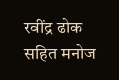रवींद्र ढोक सहित मनोज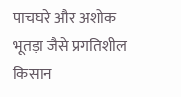पाचघरे और अशोक भूतड़ा जैसे प्रगतिशील किसान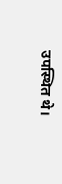उपस्थित थे।